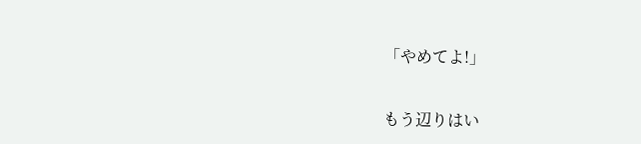「やめてよ!」


もう辺りはい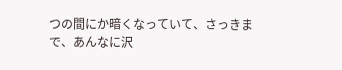つの間にか暗くなっていて、さっきまで、あんなに沢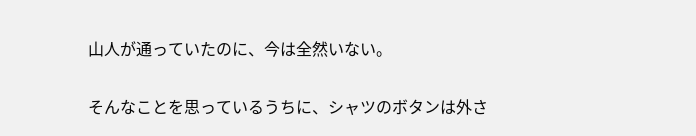山人が通っていたのに、今は全然いない。


そんなことを思っているうちに、シャツのボタンは外さ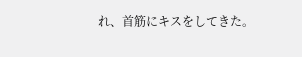れ、首筋にキスをしてきた。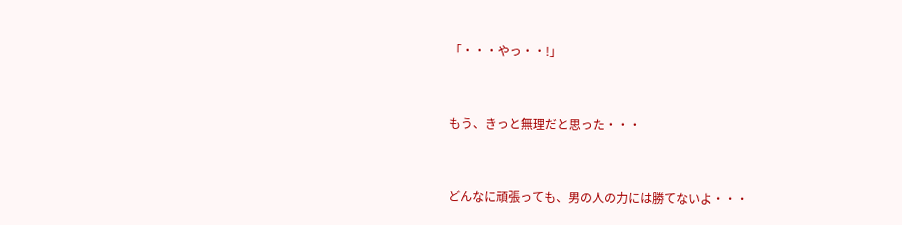「・・・やっ・・!」


もう、きっと無理だと思った・・・


どんなに頑張っても、男の人の力には勝てないよ・・・